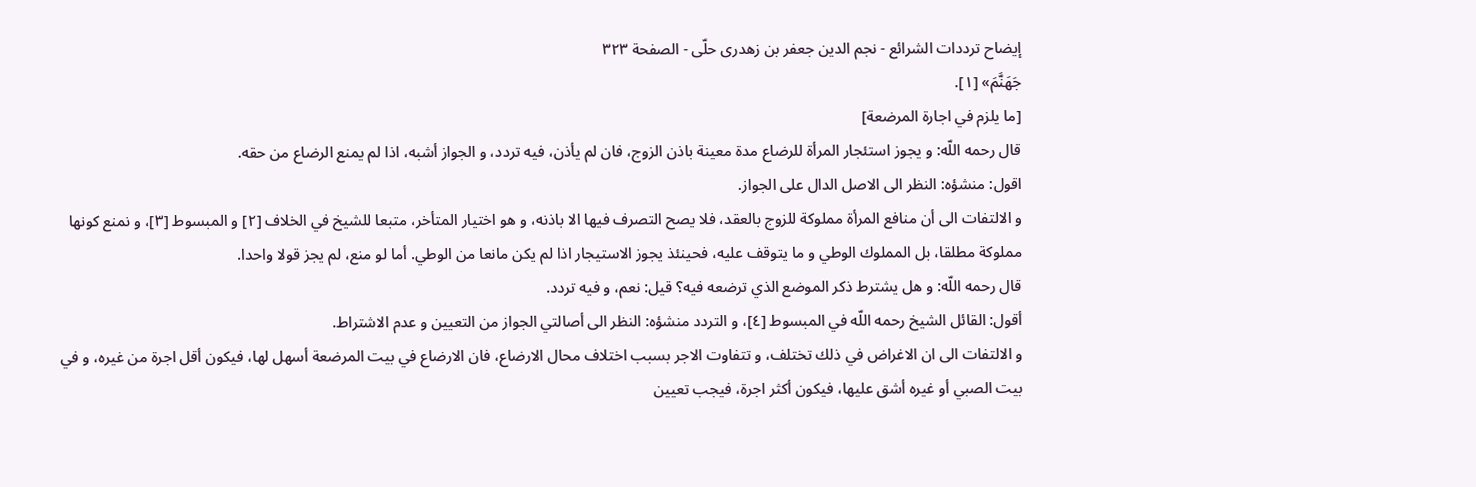إيضاح ترددات الشرائع - نجم الدين جعفر بن زهدرى حلّى - الصفحة ٣٢٣
جَهَنَّمَ» [١].
[ما يلزم في اجارة المرضعة]
قال رحمه اللّه: و يجوز استئجار المرأة للرضاع مدة معينة باذن الزوج، فان لم يأذن، فيه تردد، و الجواز أشبه، اذا لم يمنع الرضاع من حقه.
اقول: منشؤه: النظر الى الاصل الدال على الجواز.
و الالتفات الى أن منافع المرأة مملوكة للزوج بالعقد، فلا يصح التصرف فيها الا باذنه، و هو اختيار المتأخر، متبعا للشيخ في الخلاف [٢] و المبسوط [٣]، و نمنع كونها مملوكة مطلقا، بل المملوك الوطي و ما يتوقف عليه، فحينئذ يجوز الاستيجار اذا لم يكن مانعا من الوطي. أما لو منع، لم يجز قولا واحدا.
قال رحمه اللّه: و هل يشترط ذكر الموضع الذي ترضعه فيه؟ قيل: نعم، و فيه تردد.
أقول: القائل الشيخ رحمه اللّه في المبسوط [٤]، و التردد منشؤه: النظر الى أصالتي الجواز من التعيين و عدم الاشتراط.
و الالتفات الى ان الاغراض في ذلك تختلف، و تتفاوت الاجر بسبب اختلاف محال الارضاع، فان الارضاع في بيت المرضعة أسهل لها، فيكون أقل اجرة من غيره، و في بيت الصبي أو غيره أشق عليها، فيكون أكثر اجرة، فيجب تعيين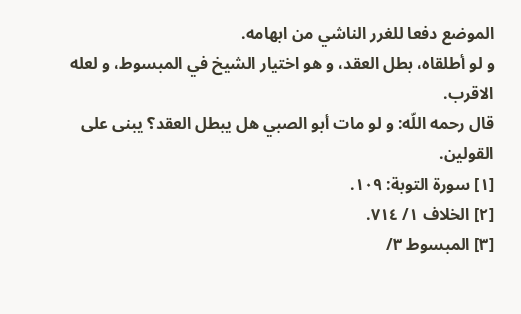الموضع دفعا للغرر الناشي من ابهامه.
و لو أطلقاه، بطل العقد، و هو اختيار الشيخ في المبسوط، و لعله الاقرب.
قال رحمه اللّه: و لو مات أبو الصبي هل يبطل العقد؟ يبنى على القولين.
[١] سورة التوبة: ١٠٩.
[٢] الخلاف ١/ ٧١٤.
[٣] المبسوط ٣/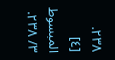٢٣٨.
[٤] المبسوط ٣/ ٢٣٨.